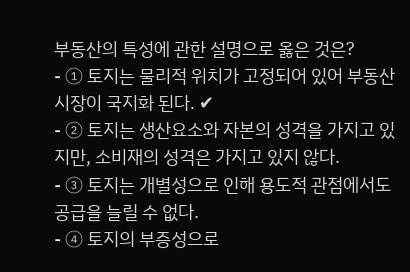부동산의 특성에 관한 설명으로 옳은 것은?
- ① 토지는 물리적 위치가 고정되어 있어 부동산시장이 국지화 된다. ✔
- ② 토지는 생산요소와 자본의 성격을 가지고 있지만, 소비재의 성격은 가지고 있지 않다.
- ③ 토지는 개별성으로 인해 용도적 관점에서도 공급을 늘릴 수 없다.
- ④ 토지의 부증성으로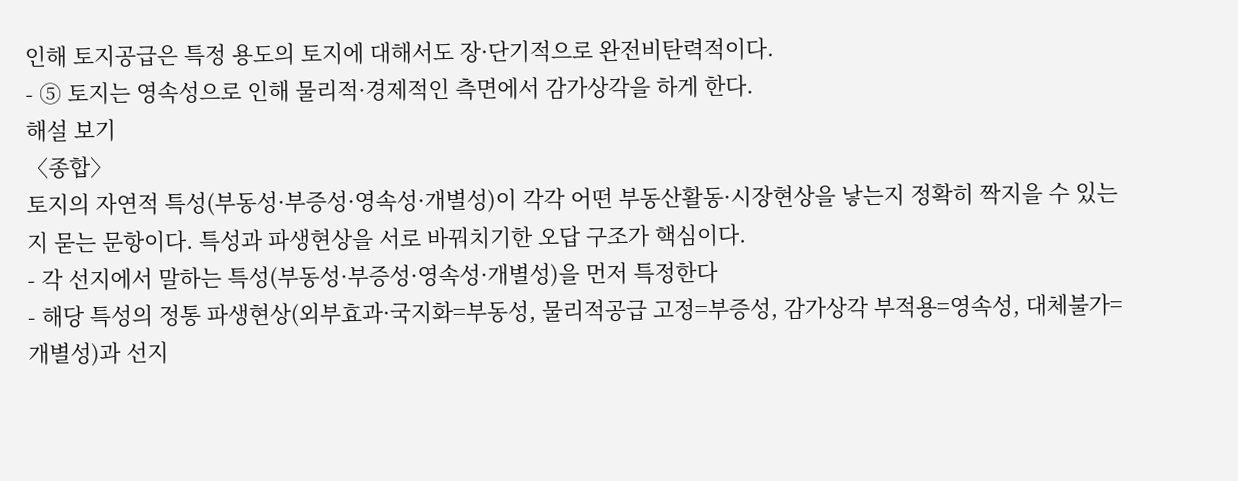인해 토지공급은 특정 용도의 토지에 대해서도 장·단기적으로 완전비탄력적이다.
- ⑤ 토지는 영속성으로 인해 물리적·경제적인 측면에서 감가상각을 하게 한다.
해설 보기
〈종합〉
토지의 자연적 특성(부동성·부증성·영속성·개별성)이 각각 어떤 부동산활동·시장현상을 낳는지 정확히 짝지을 수 있는지 묻는 문항이다. 특성과 파생현상을 서로 바꿔치기한 오답 구조가 핵심이다.
- 각 선지에서 말하는 특성(부동성·부증성·영속성·개별성)을 먼저 특정한다
- 해당 특성의 정통 파생현상(외부효과·국지화=부동성, 물리적공급 고정=부증성, 감가상각 부적용=영속성, 대체불가=개별성)과 선지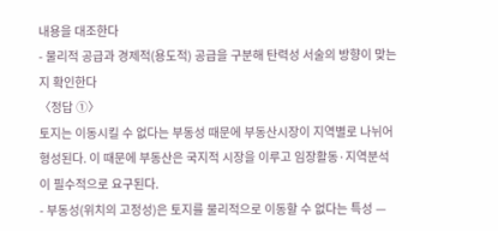내용을 대조한다
- 물리적 공급과 경제적(용도적) 공급을 구분해 탄력성 서술의 방향이 맞는지 확인한다
〈정답 ①〉
토지는 이동시킬 수 없다는 부동성 때문에 부동산시장이 지역별로 나뉘어 형성된다. 이 때문에 부동산은 국지적 시장을 이루고 임장활동·지역분석이 필수적으로 요구된다.
- 부동성(위치의 고정성)은 토지를 물리적으로 이동할 수 없다는 특성 —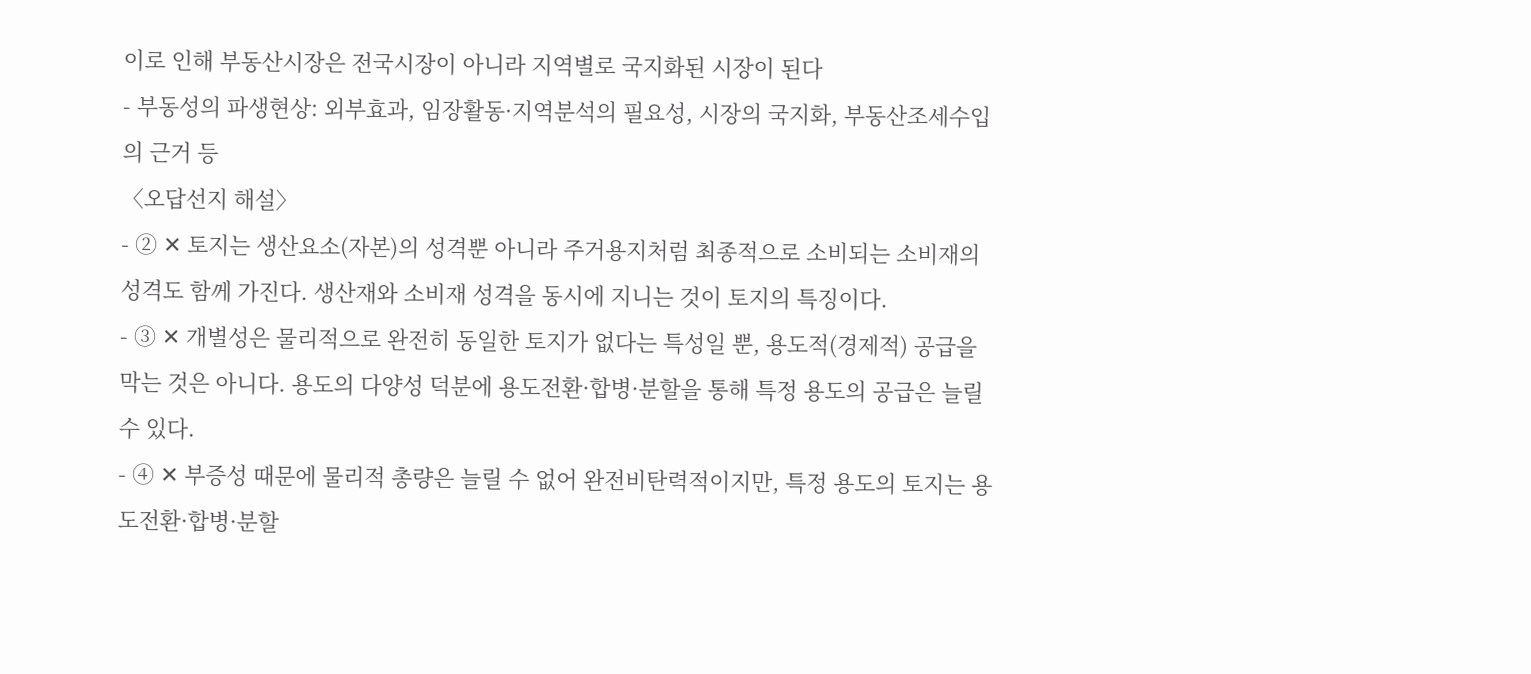이로 인해 부동산시장은 전국시장이 아니라 지역별로 국지화된 시장이 된다
- 부동성의 파생현상: 외부효과, 임장활동·지역분석의 필요성, 시장의 국지화, 부동산조세수입의 근거 등
〈오답선지 해설〉
- ② ✕ 토지는 생산요소(자본)의 성격뿐 아니라 주거용지처럼 최종적으로 소비되는 소비재의 성격도 함께 가진다. 생산재와 소비재 성격을 동시에 지니는 것이 토지의 특징이다.
- ③ ✕ 개별성은 물리적으로 완전히 동일한 토지가 없다는 특성일 뿐, 용도적(경제적) 공급을 막는 것은 아니다. 용도의 다양성 덕분에 용도전환·합병·분할을 통해 특정 용도의 공급은 늘릴 수 있다.
- ④ ✕ 부증성 때문에 물리적 총량은 늘릴 수 없어 완전비탄력적이지만, 특정 용도의 토지는 용도전환·합병·분할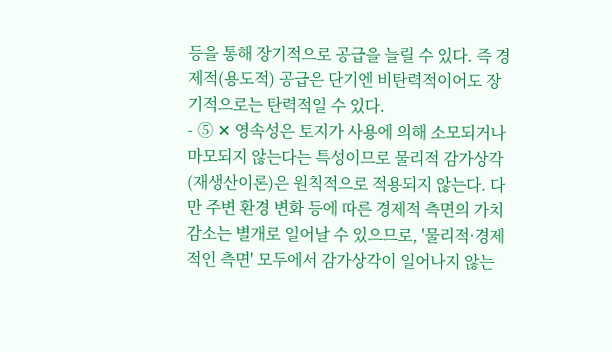등을 통해 장기적으로 공급을 늘릴 수 있다. 즉 경제적(용도적) 공급은 단기엔 비탄력적이어도 장기적으로는 탄력적일 수 있다.
- ⑤ ✕ 영속성은 토지가 사용에 의해 소모되거나 마모되지 않는다는 특성이므로 물리적 감가상각(재생산이론)은 원칙적으로 적용되지 않는다. 다만 주변 환경 변화 등에 따른 경제적 측면의 가치 감소는 별개로 일어날 수 있으므로, '물리적·경제적인 측면' 모두에서 감가상각이 일어나지 않는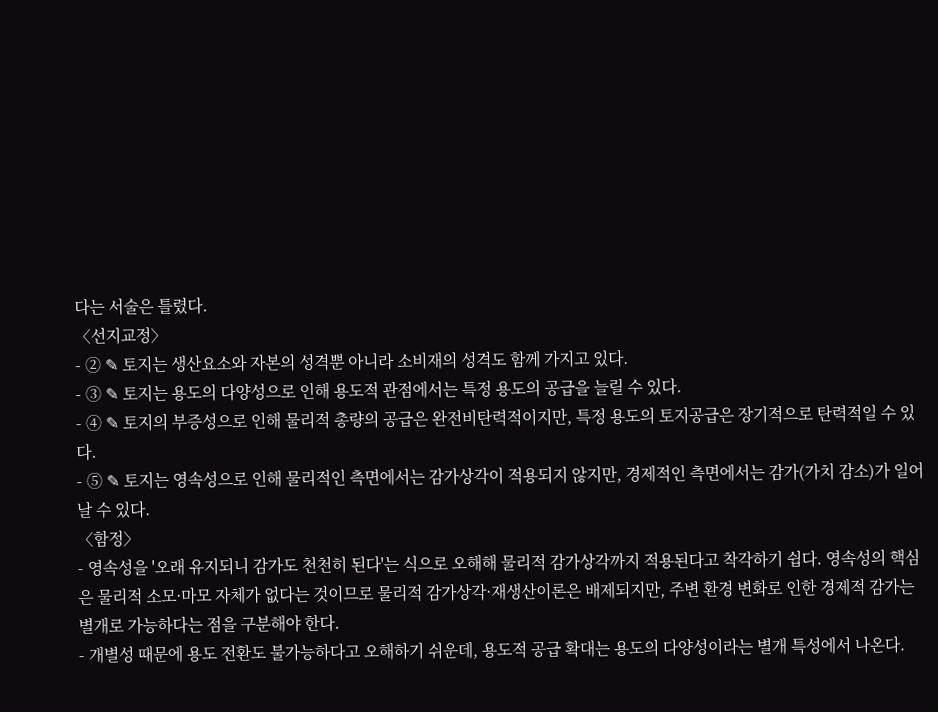다는 서술은 틀렸다.
〈선지교정〉
- ② ✎ 토지는 생산요소와 자본의 성격뿐 아니라 소비재의 성격도 함께 가지고 있다.
- ③ ✎ 토지는 용도의 다양성으로 인해 용도적 관점에서는 특정 용도의 공급을 늘릴 수 있다.
- ④ ✎ 토지의 부증성으로 인해 물리적 총량의 공급은 완전비탄력적이지만, 특정 용도의 토지공급은 장기적으로 탄력적일 수 있다.
- ⑤ ✎ 토지는 영속성으로 인해 물리적인 측면에서는 감가상각이 적용되지 않지만, 경제적인 측면에서는 감가(가치 감소)가 일어날 수 있다.
〈함정〉
- 영속성을 '오래 유지되니 감가도 천천히 된다'는 식으로 오해해 물리적 감가상각까지 적용된다고 착각하기 쉽다. 영속성의 핵심은 물리적 소모·마모 자체가 없다는 것이므로 물리적 감가상각·재생산이론은 배제되지만, 주변 환경 변화로 인한 경제적 감가는 별개로 가능하다는 점을 구분해야 한다.
- 개별성 때문에 용도 전환도 불가능하다고 오해하기 쉬운데, 용도적 공급 확대는 용도의 다양성이라는 별개 특성에서 나온다.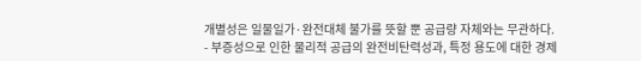개별성은 일물일가·완전대체 불가를 뜻할 뿐 공급량 자체와는 무관하다.
- 부증성으로 인한 물리적 공급의 완전비탄력성과, 특정 용도에 대한 경제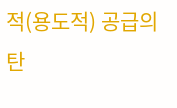적(용도적) 공급의 탄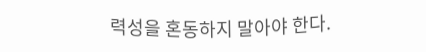력성을 혼동하지 말아야 한다.